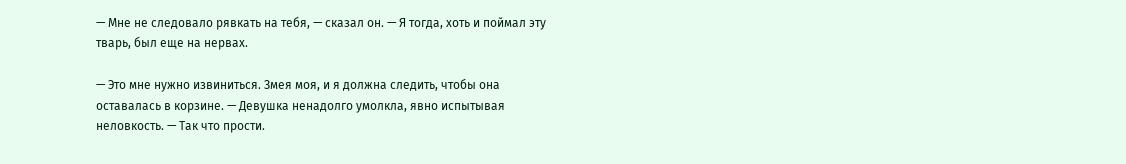— Мне не следовало рявкать на тебя, — сказал он. — Я тогда, хоть и поймал эту тварь, был еще на нервах.

— Это мне нужно извиниться. Змея моя, и я должна следить, чтобы она оставалась в корзине. — Девушка ненадолго умолкла, явно испытывая неловкость. — Так что прости.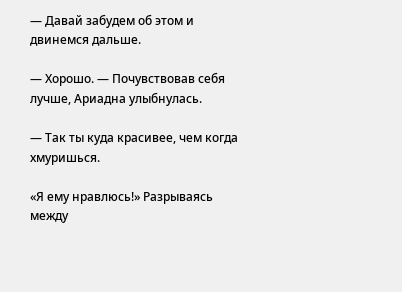— Давай забудем об этом и двинемся дальше.

— Хорошо. — Почувствовав себя лучше, Ариадна улыбнулась.

— Так ты куда красивее, чем когда хмуришься.

«Я ему нравлюсь!» Разрываясь между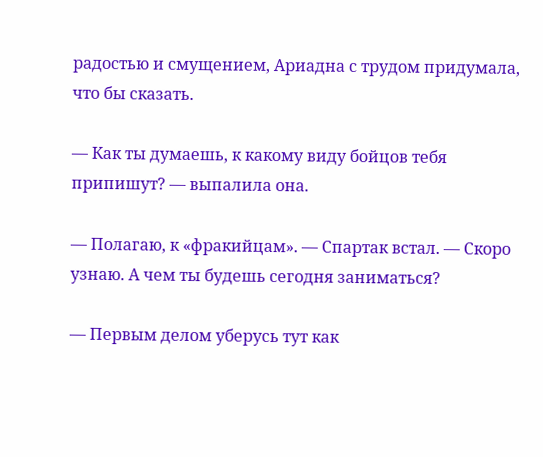радостью и смущением, Ариадна с трудом придумала, что бы сказать.

— Как ты думаешь, к какому виду бойцов тебя припишут? — выпалила она.

— Полагаю, к «фракийцам». — Спартак встал. — Скоро узнаю. А чем ты будешь сегодня заниматься?

— Первым делом уберусь тут как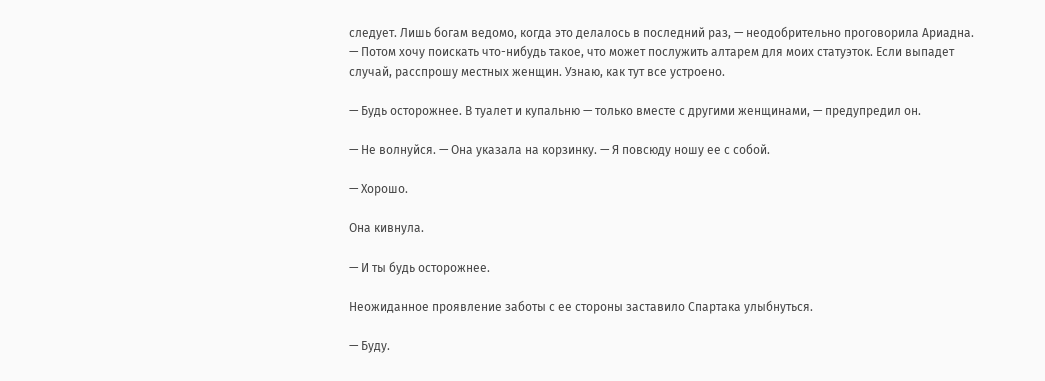следует. Лишь богам ведомо, когда это делалось в последний раз, — неодобрительно проговорила Ариадна. — Потом хочу поискать что-нибудь такое, что может послужить алтарем для моих статуэток. Если выпадет случай, расспрошу местных женщин. Узнаю, как тут все устроено.

— Будь осторожнее. В туалет и купальню — только вместе с другими женщинами, — предупредил он.

— Не волнуйся. — Она указала на корзинку. — Я повсюду ношу ее с собой.

— Хорошо.

Она кивнула.

— И ты будь осторожнее.

Неожиданное проявление заботы с ее стороны заставило Спартака улыбнуться.

— Буду.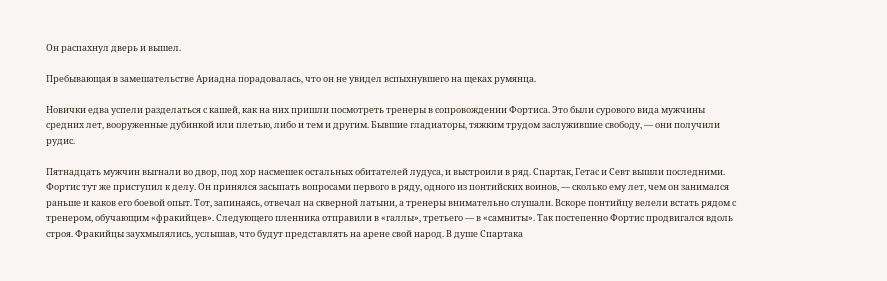Он распахнул дверь и вышел.

Пребывающая в замешательстве Ариадна порадовалась, что он не увидел вспыхнувшего на щеках румянца.

Новички едва успели разделаться с кашей, как на них пришли посмотреть тренеры в сопровождении Фортиса. Это были сурового вида мужчины средних лет, вооруженные дубинкой или плетью, либо и тем и другим. Бывшие гладиаторы, тяжким трудом заслужившие свободу, — они получили рудис.

Пятнадцать мужчин выгнали во двор, под хор насмешек остальных обитателей лудуса, и выстроили в ряд. Спартак, Гетас и Севт вышли последними. Фортис тут же приступил к делу. Он принялся засыпать вопросами первого в ряду, одного из понтийских воинов, — сколько ему лет, чем он занимался раньше и каков его боевой опыт. Тот, запинаясь, отвечал на скверной латыни, а тренеры внимательно слушали. Вскоре понтийцу велели встать рядом с тренером, обучающим «фракийцев». Следующего пленника отправили в «галлы», третьего — в «самниты». Так постепенно Фортис продвигался вдоль строя. Фракийцы заухмылялись, услышав, что будут представлять на арене свой народ. В душе Спартака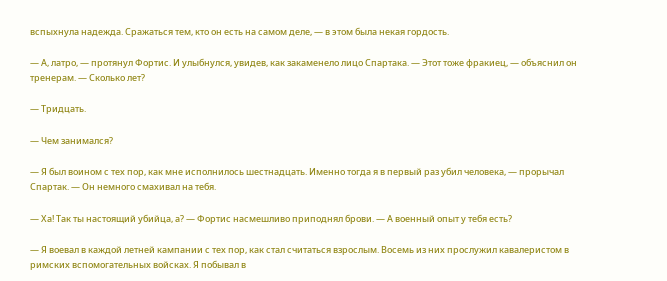вспыхнула надежда. Сражаться тем, кто он есть на самом деле, — в этом была некая гордость.

— А, латро, — протянул Фортис. И улыбнулся, увидев, как закаменело лицо Спартака. — Этот тоже фракиец, — объяснил он тренерам. — Сколько лет?

— Тридцать.

— Чем занимался?

— Я был воином с тех пор, как мне исполнилось шестнадцать. Именно тогда я в первый раз убил человека, — прорычал Спартак. — Он немного смахивал на тебя.

— Ха! Так ты настоящий убийца, а? — Фортис насмешливо приподнял брови. — А военный опыт у тебя есть?

— Я воевал в каждой летней кампании с тех пор, как стал считаться взрослым. Восемь из них прослужил кавалеристом в римских вспомогательных войсках. Я побывал в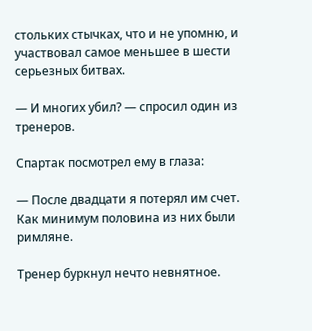стольких стычках, что и не упомню, и участвовал самое меньшее в шести серьезных битвах.

— И многих убил? — спросил один из тренеров.

Спартак посмотрел ему в глаза:

— После двадцати я потерял им счет. Как минимум половина из них были римляне.

Тренер буркнул нечто невнятное.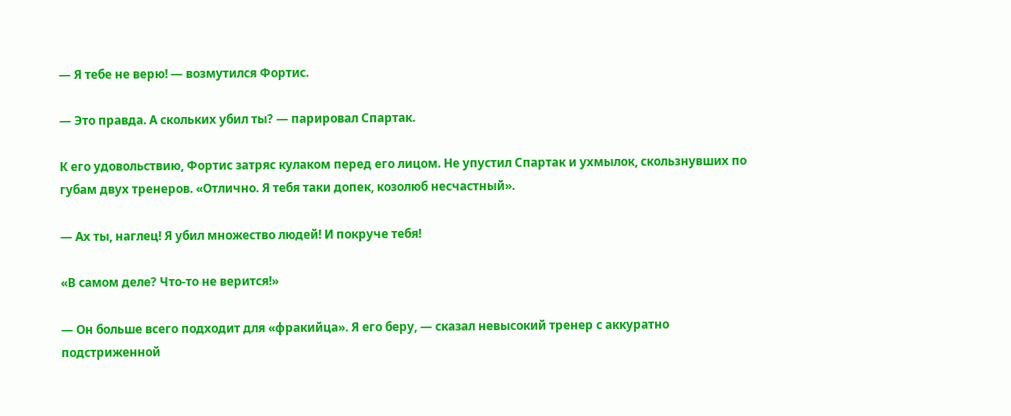— Я тебе не верю! — возмутился Фортис.

— Это правда. А скольких убил ты? — парировал Спартак.

К его удовольствию, Фортис затряс кулаком перед его лицом. Не упустил Спартак и ухмылок, скользнувших по губам двух тренеров. «Отлично. Я тебя таки допек, козолюб несчастный».

— Ах ты, наглец! Я убил множество людей! И покруче тебя!

«В самом деле? Что-то не верится!»

— Он больше всего подходит для «фракийца». Я его беру, — сказал невысокий тренер с аккуратно подстриженной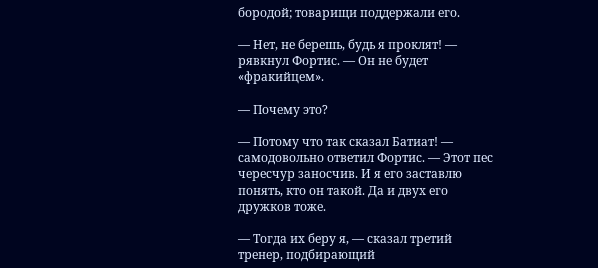бородой; товарищи поддержали его.

— Нет, не берешь, будь я проклят! — рявкнул Фортис. — Он не будет «фракийцем».

— Почему это?

— Потому что так сказал Батиат! — самодовольно ответил Фортис. — Этот пес чересчур заносчив. И я его заставлю понять, кто он такой. Да и двух его дружков тоже.

— Тогда их беру я, — сказал третий тренер, подбирающий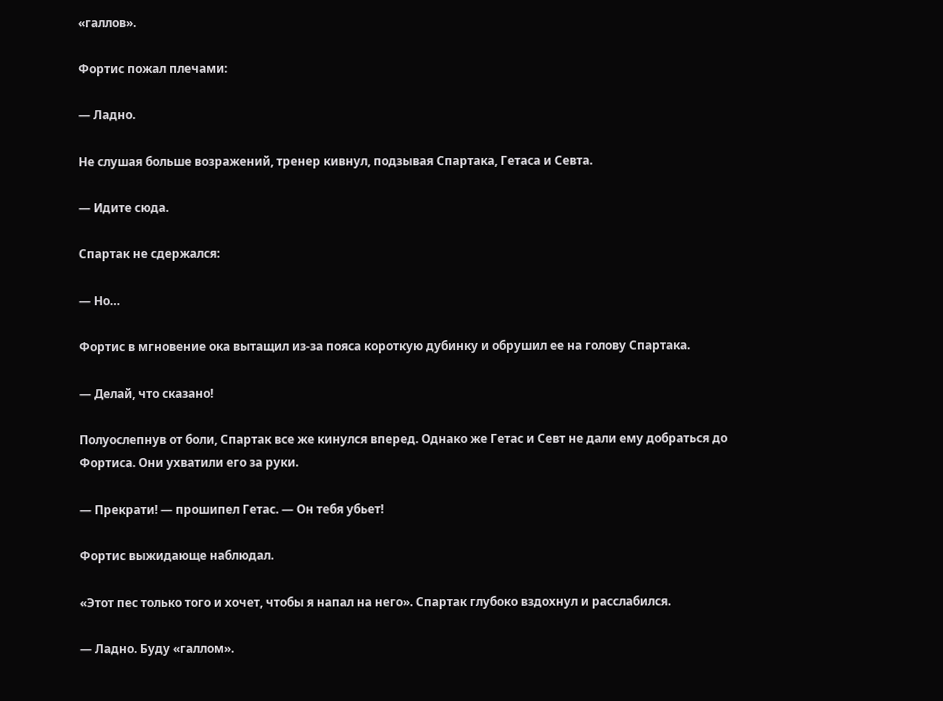«галлов».

Фортис пожал плечами:

— Ладно.

Не слушая больше возражений, тренер кивнул, подзывая Спартака, Гетаса и Севта.

— Идите сюда.

Спартак не сдержался:

— Но…

Фортис в мгновение ока вытащил из-за пояса короткую дубинку и обрушил ее на голову Спартака.

— Делай, что сказано!

Полуослепнув от боли, Спартак все же кинулся вперед. Однако же Гетас и Севт не дали ему добраться до Фортиса. Они ухватили его за руки.

— Прекрати! — прошипел Гетас. — Он тебя убьет!

Фортис выжидающе наблюдал.

«Этот пес только того и хочет, чтобы я напал на него». Спартак глубоко вздохнул и расслабился.

— Ладно. Буду «галлом».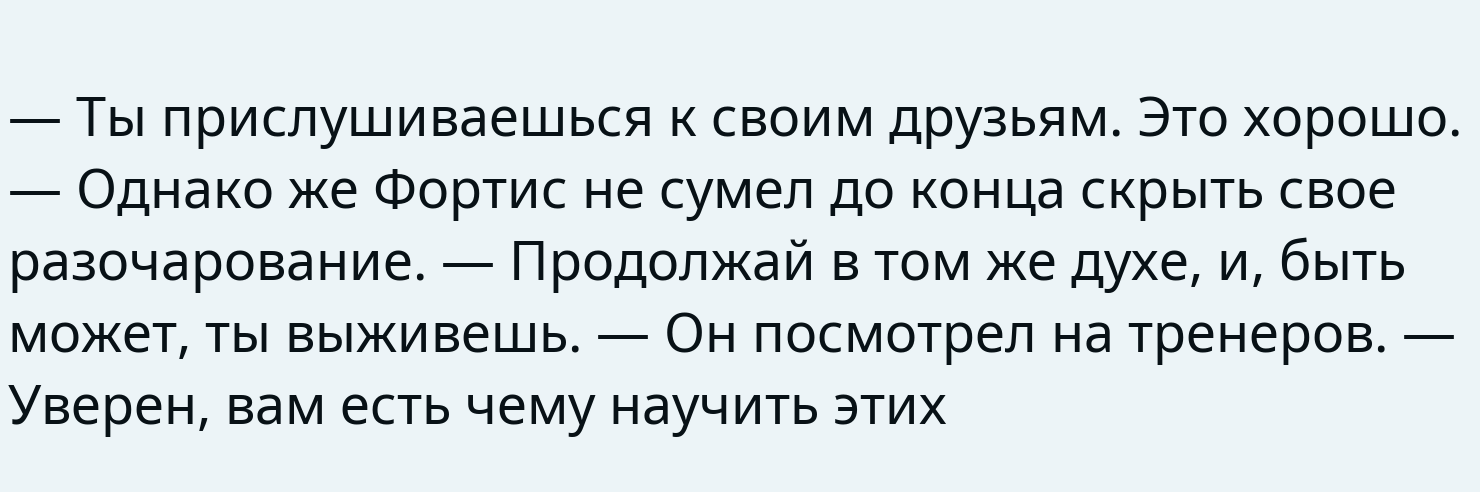— Ты прислушиваешься к своим друзьям. Это хорошо. — Однако же Фортис не сумел до конца скрыть свое разочарование. — Продолжай в том же духе, и, быть может, ты выживешь. — Он посмотрел на тренеров. — Уверен, вам есть чему научить этих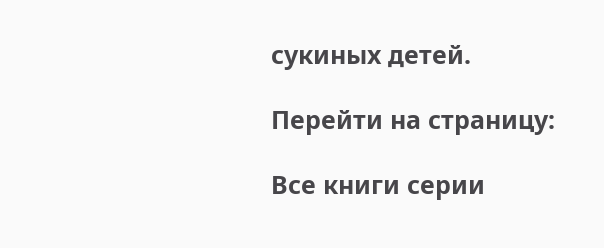сукиных детей.

Перейти на страницу:

Все книги серии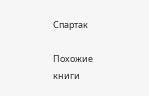Спартак

Похожие книги